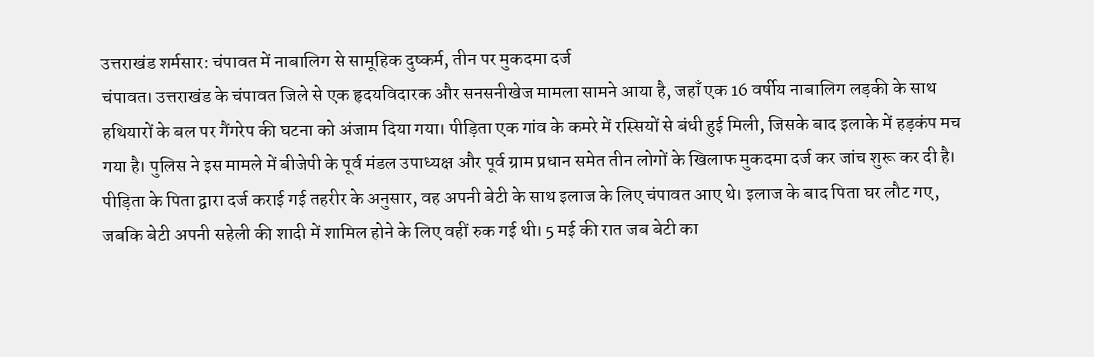उत्तराखंड शर्मसार: चंपावत में नाबालिग से सामूहिक दुष्कर्म, तीन पर मुकदमा दर्ज
चंपावत। उत्तराखंड के चंपावत जिले से एक हृदयविदारक और सनसनीखेज मामला सामने आया है, जहाँ एक 16 वर्षीय नाबालिग लड़की के साथ हथियारों के बल पर गैंगरेप की घटना को अंजाम दिया गया। पीड़िता एक गांव के कमरे में रस्सियों से बंधी हुई मिली, जिसके बाद इलाके में हड़कंप मच गया है। पुलिस ने इस मामले में बीजेपी के पूर्व मंडल उपाध्यक्ष और पूर्व ग्राम प्रधान समेत तीन लोगों के खिलाफ मुकदमा दर्ज कर जांच शुरू कर दी है।
पीड़िता के पिता द्वारा दर्ज कराई गई तहरीर के अनुसार, वह अपनी बेटी के साथ इलाज के लिए चंपावत आए थे। इलाज के बाद पिता घर लौट गए, जबकि बेटी अपनी सहेली की शादी में शामिल होने के लिए वहीं रुक गई थी। 5 मई की रात जब बेटी का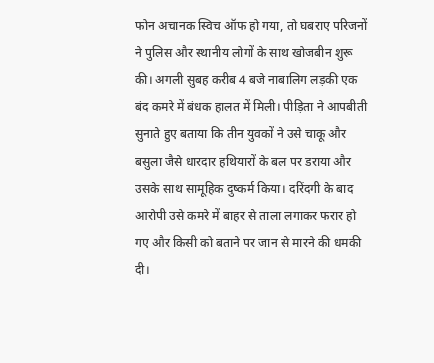फोन अचानक स्विच ऑफ हो गया, तो घबराए परिजनों ने पुलिस और स्थानीय लोगों के साथ खोजबीन शुरू की। अगली सुबह करीब 4 बजे नाबालिग लड़की एक बंद कमरे में बंधक हालत में मिली। पीड़िता ने आपबीती सुनाते हुए बताया कि तीन युवकों ने उसे चाकू और बसुला जैसे धारदार हथियारों के बल पर डराया और उसके साथ सामूहिक दुष्कर्म किया। दरिंदगी के बाद आरोपी उसे कमरे में बाहर से ताला लगाकर फरार हो गए और किसी को बताने पर जान से मारने की धमकी दी।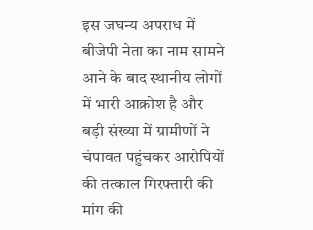इस जघन्य अपराध में बीजेपी नेता का नाम सामने आने के बाद स्थानीय लोगों में भारी आक्रोश है और बड़ी संख्या में ग्रामीणों ने चंपावत पहुंचकर आरोपियों की तत्काल गिरफ्तारी की मांग की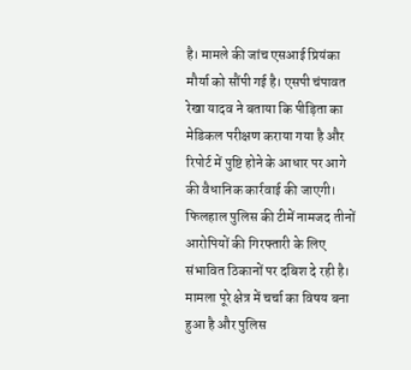है। मामले की जांच एसआई प्रियंका मौर्या को सौंपी गई है। एसपी चंपावत रेखा यादव ने बताया कि पीड़िता का मेडिकल परीक्षण कराया गया है और रिपोर्ट में पुष्टि होने के आधार पर आगे की वैधानिक कार्रवाई की जाएगी। फिलहाल पुलिस की टीमें नामजद तीनों आरोपियों की गिरफ्तारी के लिए संभावित ठिकानों पर दबिश दे रही है। मामला पूरे क्षेत्र में चर्चा का विषय बना हुआ है और पुलिस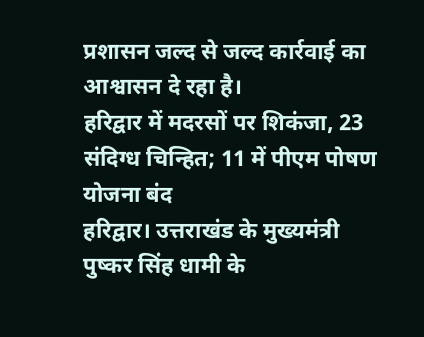प्रशासन जल्द से जल्द कार्रवाई का आश्वासन दे रहा है।
हरिद्वार में मदरसों पर शिकंजा, 23 संदिग्ध चिन्हित; 11 में पीएम पोषण योजना बंद
हरिद्वार। उत्तराखंड के मुख्यमंत्री पुष्कर सिंह धामी के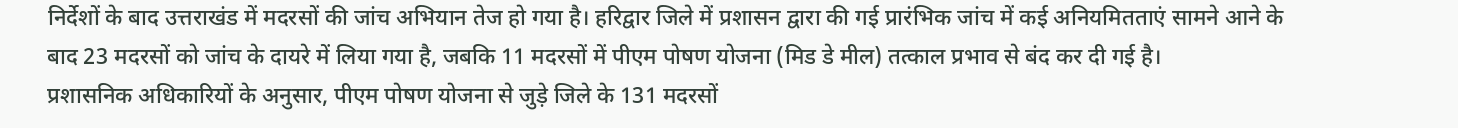निर्देशों के बाद उत्तराखंड में मदरसों की जांच अभियान तेज हो गया है। हरिद्वार जिले में प्रशासन द्वारा की गई प्रारंभिक जांच में कई अनियमितताएं सामने आने के बाद 23 मदरसों को जांच के दायरे में लिया गया है, जबकि 11 मदरसों में पीएम पोषण योजना (मिड डे मील) तत्काल प्रभाव से बंद कर दी गई है।
प्रशासनिक अधिकारियों के अनुसार, पीएम पोषण योजना से जुड़े जिले के 131 मदरसों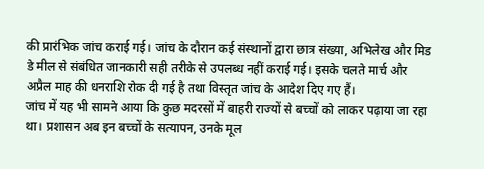की प्रारंभिक जांच कराई गई। जांच के दौरान कई संस्थानों द्वारा छात्र संख्या, अभिलेख और मिड डे मील से संबंधित जानकारी सही तरीके से उपलब्ध नहीं कराई गई। इसके चलते मार्च और अप्रैल माह की धनराशि रोक दी गई है तथा विस्तृत जांच के आदेश दिए गए हैं।
जांच में यह भी सामने आया कि कुछ मदरसों में बाहरी राज्यों से बच्चों को लाकर पढ़ाया जा रहा था। प्रशासन अब इन बच्चों के सत्यापन, उनके मूल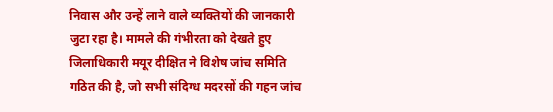निवास और उन्हें लाने वाले व्यक्तियों की जानकारी जुटा रहा है। मामले की गंभीरता को देखते हुए जिलाधिकारी मयूर दीक्षित ने विशेष जांच समिति गठित की है, जो सभी संदिग्ध मदरसों की गहन जांच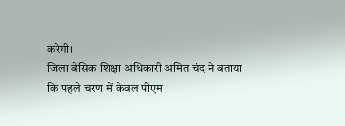करेगी।
जिला बेसिक शिक्षा अधिकारी अमित चंद ने बताया कि पहले चरण में केवल पीएम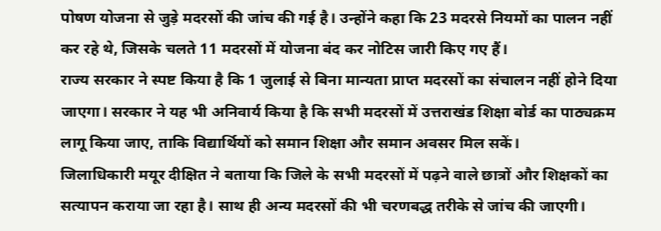पोषण योजना से जुड़े मदरसों की जांच की गई है। उन्होंने कहा कि 23 मदरसे नियमों का पालन नहीं कर रहे थे, जिसके चलते 11 मदरसों में योजना बंद कर नोटिस जारी किए गए हैं।
राज्य सरकार ने स्पष्ट किया है कि 1 जुलाई से बिना मान्यता प्राप्त मदरसों का संचालन नहीं होने दिया जाएगा। सरकार ने यह भी अनिवार्य किया है कि सभी मदरसों में उत्तराखंड शिक्षा बोर्ड का पाठ्यक्रम लागू किया जाए, ताकि विद्यार्थियों को समान शिक्षा और समान अवसर मिल सकें।
जिलाधिकारी मयूर दीक्षित ने बताया कि जिले के सभी मदरसों में पढ़ने वाले छात्रों और शिक्षकों का सत्यापन कराया जा रहा है। साथ ही अन्य मदरसों की भी चरणबद्ध तरीके से जांच की जाएगी।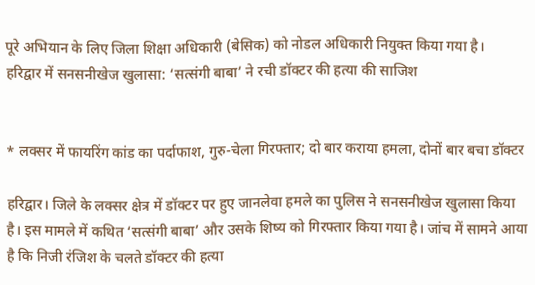पूरे अभियान के लिए जिला शिक्षा अधिकारी (बेसिक) को नोडल अधिकारी नियुक्त किया गया है।
हरिद्वार में सनसनीखेज खुलासा: ‘सत्संगी बाबा’ ने रची डॉक्टर की हत्या की साजिश


* लक्सर में फायरिंग कांड का पर्दाफाश, गुरु-चेला गिरफ्तार; दो बार कराया हमला, दोनों बार बचा डॉक्टर

हरिद्वार। जिले के लक्सर क्षेत्र में डॉक्टर पर हुए जानलेवा हमले का पुलिस ने सनसनीखेज खुलासा किया है। इस मामले में कथित ‘सत्संगी बाबा’ और उसके शिष्य को गिरफ्तार किया गया है। जांच में सामने आया है कि निजी रंजिश के चलते डॉक्टर की हत्या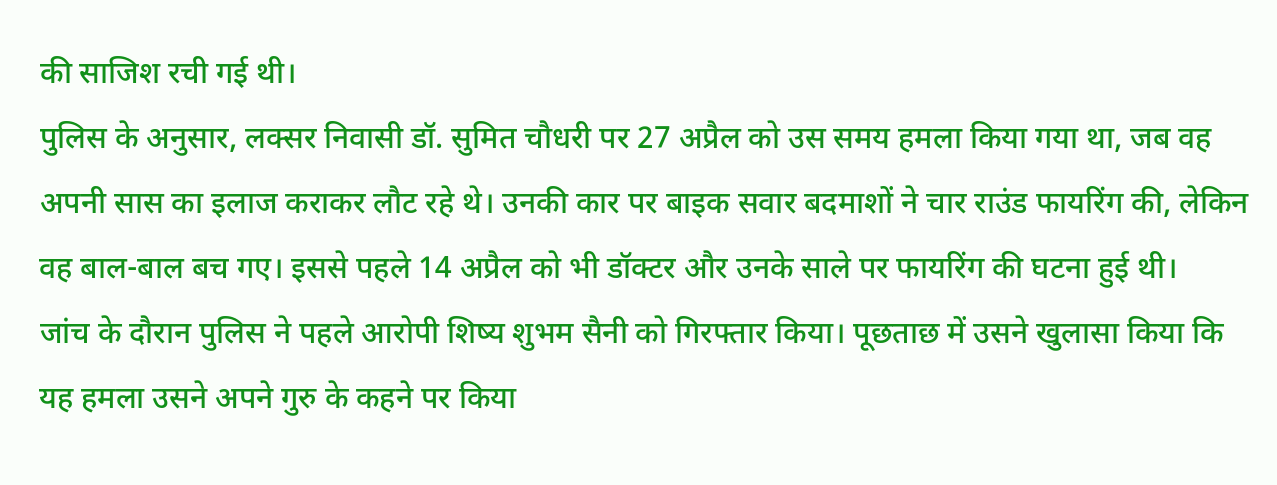की साजिश रची गई थी।
पुलिस के अनुसार, लक्सर निवासी डॉ. सुमित चौधरी पर 27 अप्रैल को उस समय हमला किया गया था, जब वह अपनी सास का इलाज कराकर लौट रहे थे। उनकी कार पर बाइक सवार बदमाशों ने चार राउंड फायरिंग की, लेकिन वह बाल-बाल बच गए। इससे पहले 14 अप्रैल को भी डॉक्टर और उनके साले पर फायरिंग की घटना हुई थी।
जांच के दौरान पुलिस ने पहले आरोपी शिष्य शुभम सैनी को गिरफ्तार किया। पूछताछ में उसने खुलासा किया कि यह हमला उसने अपने गुरु के कहने पर किया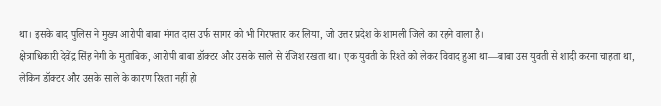था। इसके बाद पुलिस ने मुख्य आरोपी बाबा मंगत दास उर्फ सागर को भी गिरफ्तार कर लिया, जो उत्तर प्रदेश के शामली जिले का रहने वाला है।
क्षेत्राधिकारी देवेंद्र सिंह नेगी के मुताबिक, आरोपी बाबा डॉक्टर और उसके साले से रंजिश रखता था। एक युवती के रिश्ते को लेकर विवाद हुआ था—बाबा उस युवती से शादी करना चाहता था, लेकिन डॉक्टर और उसके साले के कारण रिश्ता नहीं हो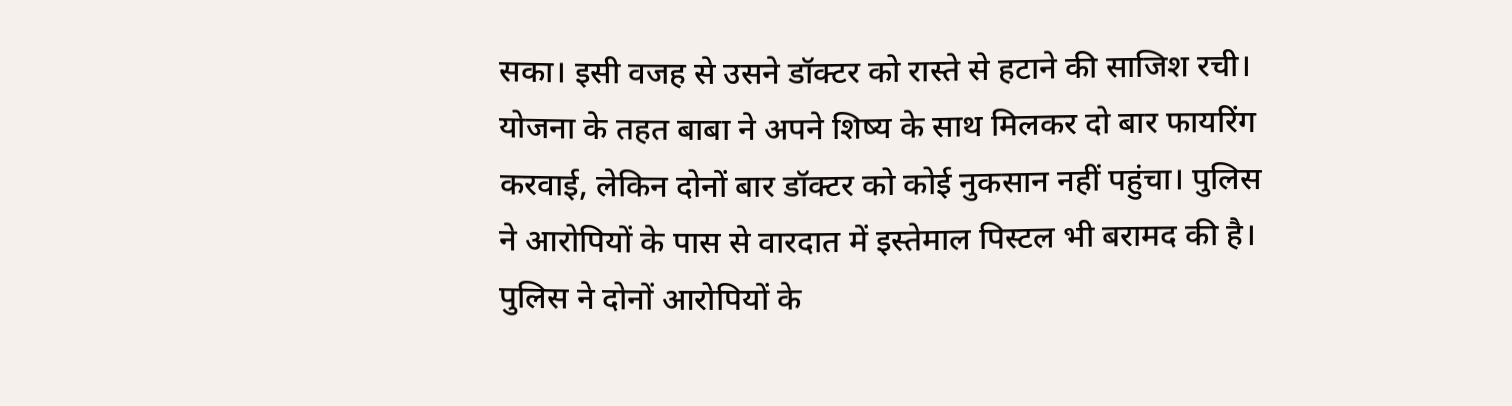सका। इसी वजह से उसने डॉक्टर को रास्ते से हटाने की साजिश रची। योजना के तहत बाबा ने अपने शिष्य के साथ मिलकर दो बार फायरिंग करवाई, लेकिन दोनों बार डॉक्टर को कोई नुकसान नहीं पहुंचा। पुलिस ने आरोपियों के पास से वारदात में इस्तेमाल पिस्टल भी बरामद की है।
पुलिस ने दोनों आरोपियों के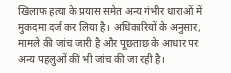खिलाफ हत्या के प्रयास समेत अन्य गंभीर धाराओं में मुकदमा दर्ज कर लिया है। अधिकारियों के अनुसार, मामले की जांच जारी है और पूछताछ के आधार पर अन्य पहलुओं की भी जांच की जा रही है।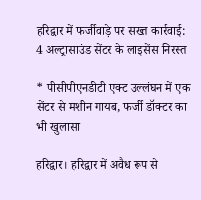हरिद्वार में फर्जीवाड़े पर सख्त कार्रवाई: 4 अल्ट्रासाउंड सेंटर के लाइसेंस निरस्त

* पीसीपीएनडीटी एक्ट उल्लंघन में एक सेंटर से मशीन गायब, फर्जी डॉक्टर का भी खुलासा

हरिद्वार। हरिद्वार में अवैध रूप से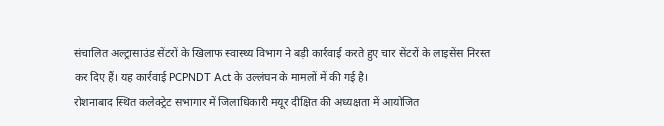संचालित अल्ट्रासाउंड सेंटरों के खिलाफ स्वास्थ्य विभाग ने बड़ी कार्रवाई करते हुए चार सेंटरों के लाइसेंस निरस्त कर दिए हैं। यह कार्रवाई PCPNDT Act के उल्लंघन के मामलों में की गई है।
रोशनाबाद स्थित कलेक्ट्रेट सभागार में जिलाधिकारी मयूर दीक्षित की अध्यक्षता में आयोजित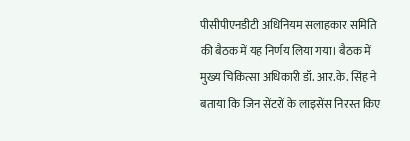पीसीपीएनडीटी अधिनियम सलाहकार समिति की बैठक में यह निर्णय लिया गया। बैठक में मुख्य चिकित्सा अधिकारी डॉ. आर.के. सिंह ने बताया कि जिन सेंटरों के लाइसेंस निरस्त किए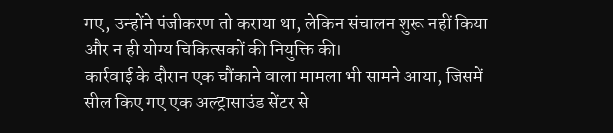गए, उन्होंने पंजीकरण तो कराया था, लेकिन संचालन शुरू नहीं किया और न ही योग्य चिकित्सकों की नियुक्ति की।
कार्रवाई के दौरान एक चौंकाने वाला मामला भी सामने आया, जिसमें सील किए गए एक अल्ट्रासाउंड सेंटर से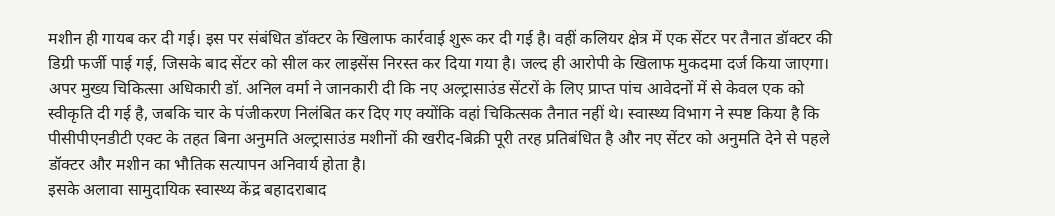मशीन ही गायब कर दी गई। इस पर संबंधित डॉक्टर के खिलाफ कार्रवाई शुरू कर दी गई है। वहीं कलियर क्षेत्र में एक सेंटर पर तैनात डॉक्टर की डिग्री फर्जी पाई गई, जिसके बाद सेंटर को सील कर लाइसेंस निरस्त कर दिया गया है। जल्द ही आरोपी के खिलाफ मुकदमा दर्ज किया जाएगा।
अपर मुख्य चिकित्सा अधिकारी डॉ. अनिल वर्मा ने जानकारी दी कि नए अल्ट्रासाउंड सेंटरों के लिए प्राप्त पांच आवेदनों में से केवल एक को स्वीकृति दी गई है, जबकि चार के पंजीकरण निलंबित कर दिए गए क्योंकि वहां चिकित्सक तैनात नहीं थे। स्वास्थ्य विभाग ने स्पष्ट किया है कि पीसीपीएनडीटी एक्ट के तहत बिना अनुमति अल्ट्रासाउंड मशीनों की खरीद-बिक्री पूरी तरह प्रतिबंधित है और नए सेंटर को अनुमति देने से पहले डॉक्टर और मशीन का भौतिक सत्यापन अनिवार्य होता है।
इसके अलावा सामुदायिक स्वास्थ्य केंद्र बहादराबाद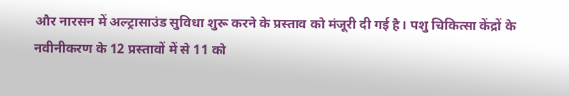और नारसन में अल्ट्रासाउंड सुविधा शुरू करने के प्रस्ताव को मंजूरी दी गई है। पशु चिकित्सा केंद्रों के नवीनीकरण के 12 प्रस्तावों में से 11 को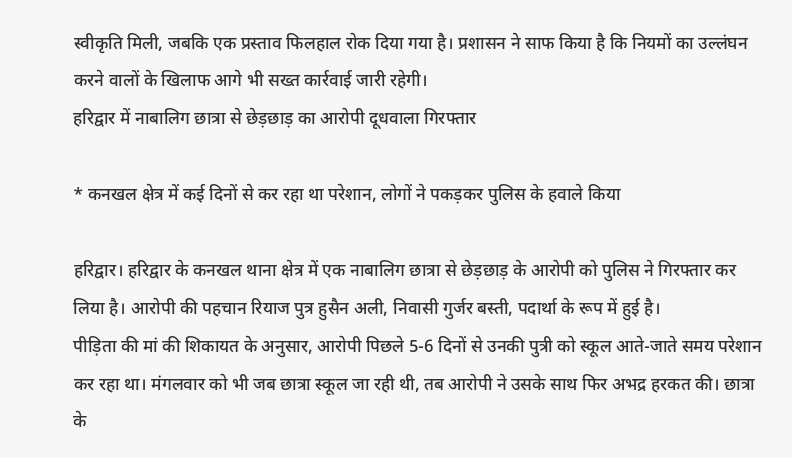स्वीकृति मिली, जबकि एक प्रस्ताव फिलहाल रोक दिया गया है। प्रशासन ने साफ किया है कि नियमों का उल्लंघन करने वालों के खिलाफ आगे भी सख्त कार्रवाई जारी रहेगी।
हरिद्वार में नाबालिग छात्रा से छेड़छाड़ का आरोपी दूधवाला गिरफ्तार

* कनखल क्षेत्र में कई दिनों से कर रहा था परेशान, लोगों ने पकड़कर पुलिस के हवाले किया

हरिद्वार। हरिद्वार के कनखल थाना क्षेत्र में एक नाबालिग छात्रा से छेड़छाड़ के आरोपी को पुलिस ने गिरफ्तार कर लिया है। आरोपी की पहचान रियाज पुत्र हुसैन अली, निवासी गुर्जर बस्ती, पदार्था के रूप में हुई है।
पीड़िता की मां की शिकायत के अनुसार, आरोपी पिछले 5-6 दिनों से उनकी पुत्री को स्कूल आते-जाते समय परेशान कर रहा था। मंगलवार को भी जब छात्रा स्कूल जा रही थी, तब आरोपी ने उसके साथ फिर अभद्र हरकत की। छात्रा के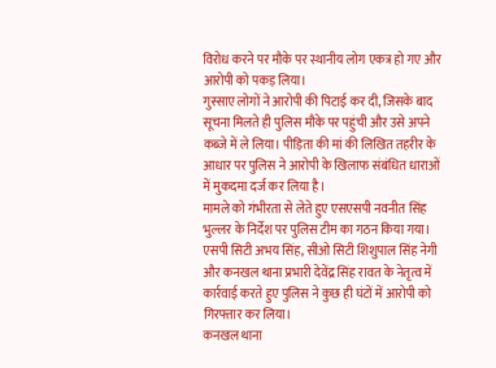विरोध करने पर मौके पर स्थानीय लोग एकत्र हो गए और आरोपी को पकड़ लिया।
गुस्साए लोगों ने आरोपी की पिटाई कर दी, जिसके बाद सूचना मिलते ही पुलिस मौके पर पहुंची और उसे अपने कब्जे में ले लिया। पीड़िता की मां की लिखित तहरीर के आधार पर पुलिस ने आरोपी के खिलाफ संबंधित धाराओं में मुकदमा दर्ज कर लिया है।
मामले को गंभीरता से लेते हुए एसएसपी नवनीत सिंह भुल्लर के निर्देश पर पुलिस टीम का गठन किया गया। एसपी सिटी अभय सिंह, सीओ सिटी शिशुपाल सिंह नेगी और कनखल थाना प्रभारी देवेंद्र सिंह रावत के नेतृत्व में कार्रवाई करते हुए पुलिस ने कुछ ही घंटों में आरोपी को गिरफ्तार कर लिया।
कनखल थाना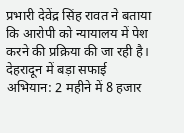प्रभारी देवेंद्र सिंह रावत ने बताया कि आरोपी को न्यायालय में पेश करने की प्रक्रिया की जा रही है।
देहरादून में बड़ा सफाई अभियान: 2 महीने में 8 हजार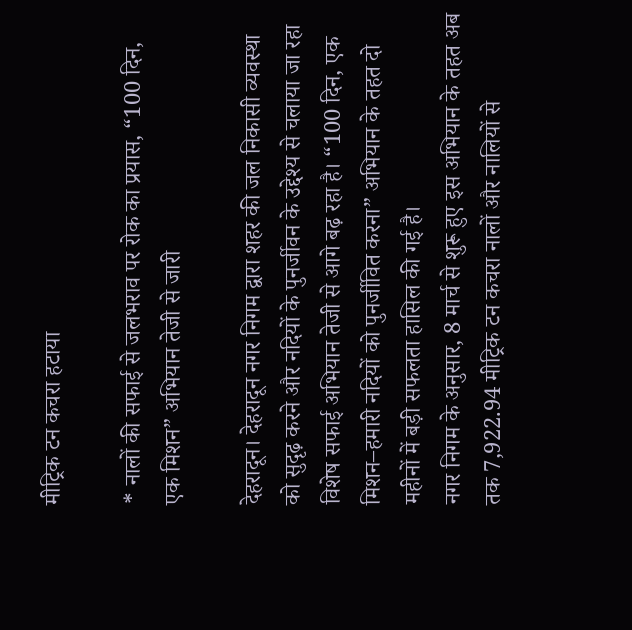मीट्रिक टन कचरा हटाया

* नालों की सफाई से जलभराव पर रोक का प्रयास, “100 दिन, एक मिशन” अभियान तेजी से जारी

देहरादून। देहरादून नगर निगम द्वारा शहर की जल निकासी व्यवस्था को सुदृढ़ करने और नदियों के पुनर्जीवन के उद्देश्य से चलाया जा रहा विशेष सफाई अभियान तेजी से आगे बढ़ रहा है। “100 दिन, एक मिशन–हमारी नदियों को पुनर्जीवित करना” अभियान के तहत दो महीनों में बड़ी सफलता हासिल की गई है।
नगर निगम के अनुसार, 8 मार्च से शुरू हुए इस अभियान के तहत अब तक 7,922.94 मीट्रिक टन कचरा नालों और नालियों से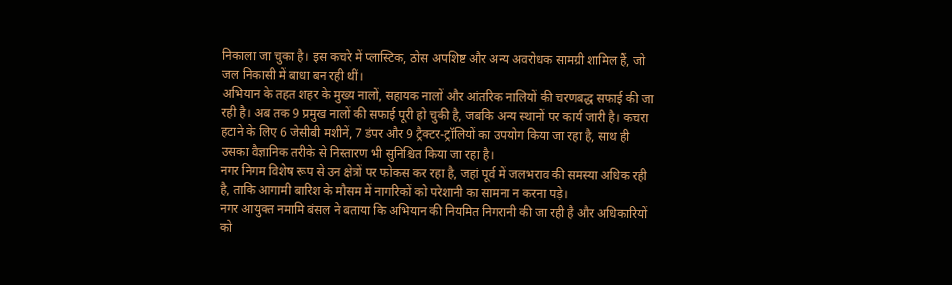निकाला जा चुका है। इस कचरे में प्लास्टिक, ठोस अपशिष्ट और अन्य अवरोधक सामग्री शामिल हैं, जो जल निकासी में बाधा बन रही थीं।
अभियान के तहत शहर के मुख्य नालों, सहायक नालों और आंतरिक नालियों की चरणबद्ध सफाई की जा रही है। अब तक 9 प्रमुख नालों की सफाई पूरी हो चुकी है, जबकि अन्य स्थानों पर कार्य जारी है। कचरा हटाने के लिए 6 जेसीबी मशीनें, 7 डंपर और 9 ट्रैक्टर-ट्रॉलियों का उपयोग किया जा रहा है, साथ ही उसका वैज्ञानिक तरीके से निस्तारण भी सुनिश्चित किया जा रहा है।
नगर निगम विशेष रूप से उन क्षेत्रों पर फोकस कर रहा है, जहां पूर्व में जलभराव की समस्या अधिक रही है, ताकि आगामी बारिश के मौसम में नागरिकों को परेशानी का सामना न करना पड़े।
नगर आयुक्त नमामि बंसल ने बताया कि अभियान की नियमित निगरानी की जा रही है और अधिकारियों को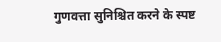गुणवत्ता सुनिश्चित करने के स्पष्ट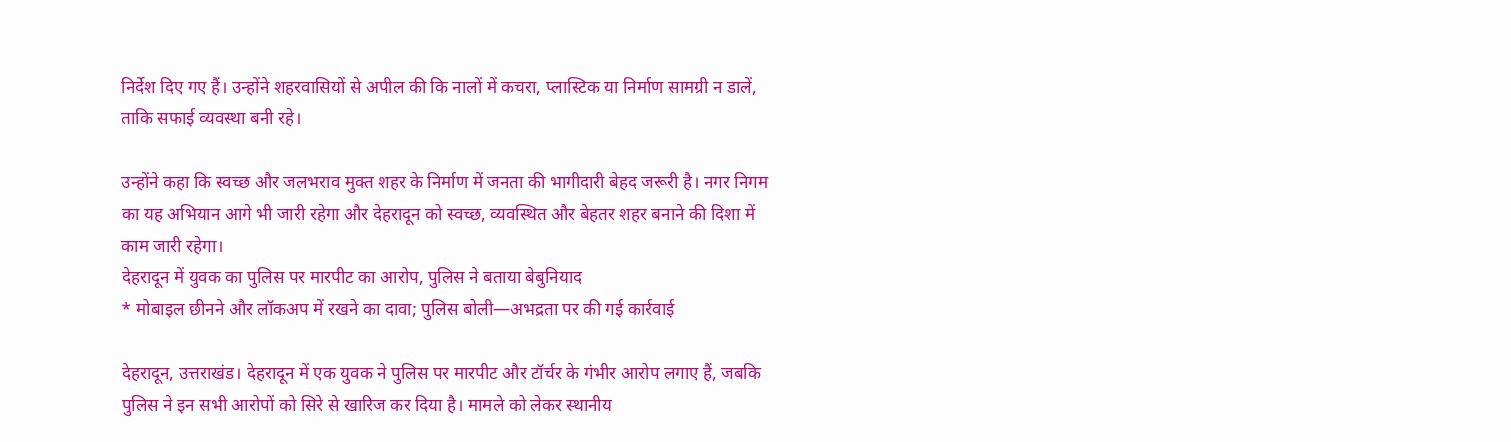निर्देश दिए गए हैं। उन्होंने शहरवासियों से अपील की कि नालों में कचरा, प्लास्टिक या निर्माण सामग्री न डालें, ताकि सफाई व्यवस्था बनी रहे।

उन्होंने कहा कि स्वच्छ और जलभराव मुक्त शहर के निर्माण में जनता की भागीदारी बेहद जरूरी है। नगर निगम का यह अभियान आगे भी जारी रहेगा और देहरादून को स्वच्छ, व्यवस्थित और बेहतर शहर बनाने की दिशा में काम जारी रहेगा।
देहरादून में युवक का पुलिस पर मारपीट का आरोप, पुलिस ने बताया बेबुनियाद
* मोबाइल छीनने और लॉकअप में रखने का दावा; पुलिस बोली—अभद्रता पर की गई कार्रवाई

देहरादून, उत्तराखंड। देहरादून में एक युवक ने पुलिस पर मारपीट और टॉर्चर के गंभीर आरोप लगाए हैं, जबकि पुलिस ने इन सभी आरोपों को सिरे से खारिज कर दिया है। मामले को लेकर स्थानीय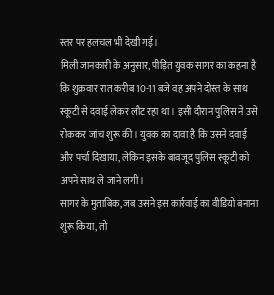स्तर पर हलचल भी देखी गई।
मिली जानकारी के अनुसार, पीड़ित युवक सागर का कहना है कि शुक्रवार रात करीब 10-11 बजे वह अपने दोस्त के साथ स्कूटी से दवाई लेकर लौट रहा था। इसी दौरान पुलिस ने उसे रोककर जांच शुरू की। युवक का दावा है कि उसने दवाई और पर्चा दिखाया, लेकिन इसके बावजूद पुलिस स्कूटी को अपने साथ ले जाने लगी।
सागर के मुताबिक, जब उसने इस कार्रवाई का वीडियो बनाना शुरू किया, तो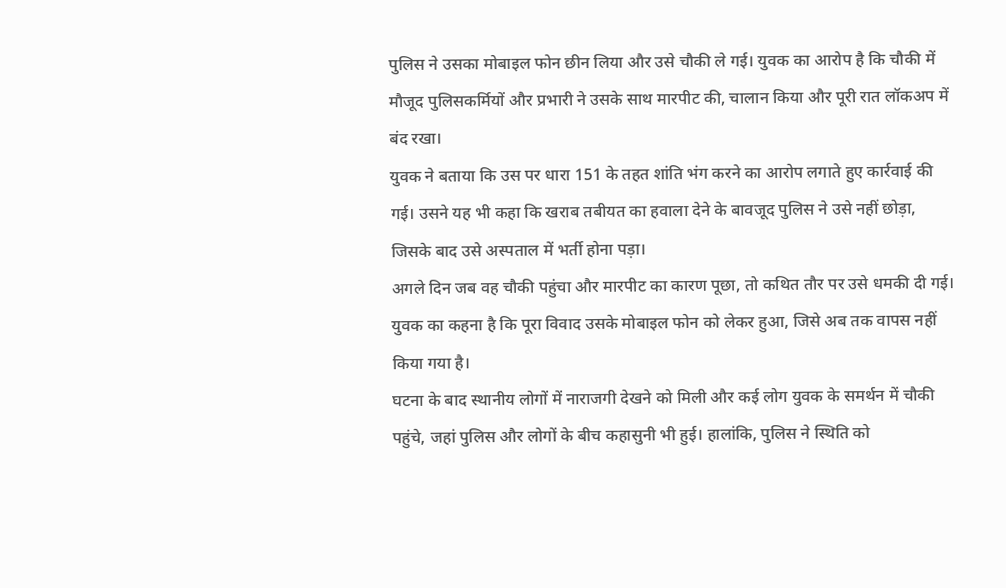पुलिस ने उसका मोबाइल फोन छीन लिया और उसे चौकी ले गई। युवक का आरोप है कि चौकी में मौजूद पुलिसकर्मियों और प्रभारी ने उसके साथ मारपीट की, चालान किया और पूरी रात लॉकअप में बंद रखा।
युवक ने बताया कि उस पर धारा 151 के तहत शांति भंग करने का आरोप लगाते हुए कार्रवाई की गई। उसने यह भी कहा कि खराब तबीयत का हवाला देने के बावजूद पुलिस ने उसे नहीं छोड़ा, जिसके बाद उसे अस्पताल में भर्ती होना पड़ा।
अगले दिन जब वह चौकी पहुंचा और मारपीट का कारण पूछा, तो कथित तौर पर उसे धमकी दी गई। युवक का कहना है कि पूरा विवाद उसके मोबाइल फोन को लेकर हुआ, जिसे अब तक वापस नहीं किया गया है।
घटना के बाद स्थानीय लोगों में नाराजगी देखने को मिली और कई लोग युवक के समर्थन में चौकी पहुंचे, जहां पुलिस और लोगों के बीच कहासुनी भी हुई। हालांकि, पुलिस ने स्थिति को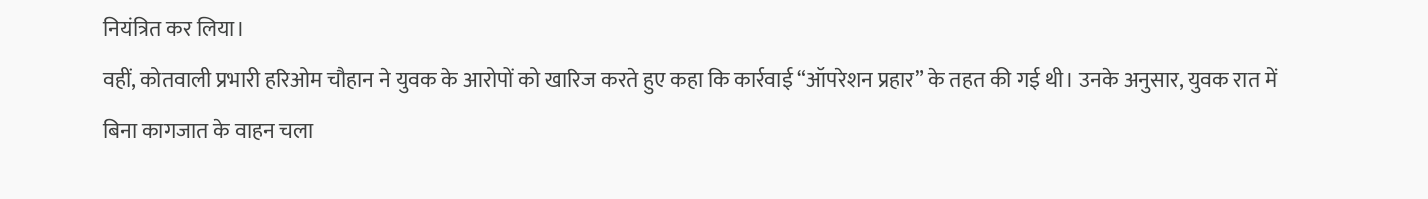नियंत्रित कर लिया।
वहीं, कोतवाली प्रभारी हरिओम चौहान ने युवक के आरोपों को खारिज करते हुए कहा कि कार्रवाई “ऑपरेशन प्रहार” के तहत की गई थी। उनके अनुसार, युवक रात में बिना कागजात के वाहन चला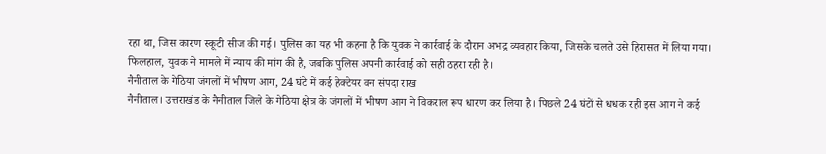रहा था, जिस कारण स्कूटी सीज की गई। पुलिस का यह भी कहना है कि युवक ने कार्रवाई के दौरान अभद्र व्यवहार किया, जिसके चलते उसे हिरासत में लिया गया।
फिलहाल, युवक ने मामले में न्याय की मांग की है, जबकि पुलिस अपनी कार्रवाई को सही ठहरा रही है।
नैनीताल के गेठिया जंगलों में भीषण आग, 24 घंटे में कई हेक्टेयर वन संपदा राख
नैनीताल। उत्तराखंड के नैनीताल जिले के गेठिया क्षेत्र के जंगलों में भीषण आग ने विकराल रूप धारण कर लिया है। पिछले 24 घंटों से धधक रही इस आग ने कई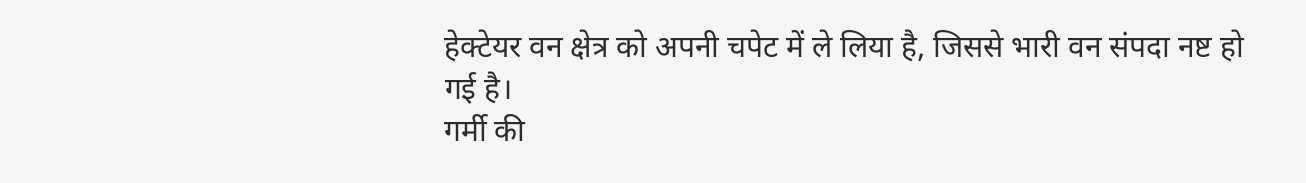हेक्टेयर वन क्षेत्र को अपनी चपेट में ले लिया है, जिससे भारी वन संपदा नष्ट हो गई है।
गर्मी की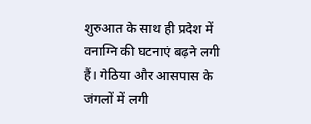शुरुआत के साथ ही प्रदेश में वनाग्नि की घटनाएं बढ़ने लगी हैं। गेठिया और आसपास के जंगलों में लगी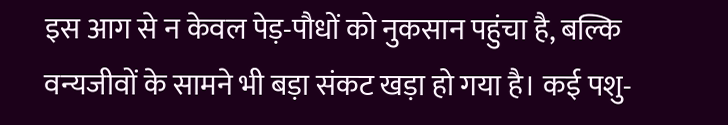इस आग से न केवल पेड़-पौधों को नुकसान पहुंचा है, बल्कि वन्यजीवों के सामने भी बड़ा संकट खड़ा हो गया है। कई पशु-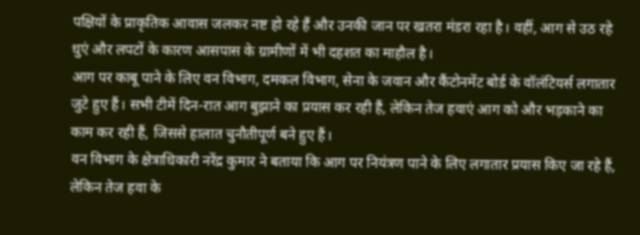पक्षियों के प्राकृतिक आवास जलकर नष्ट हो रहे हैं और उनकी जान पर खतरा मंडरा रहा है। वहीं, आग से उठ रहे धुएं और लपटों के कारण आसपास के ग्रामीणों में भी दहशत का माहौल है।
आग पर काबू पाने के लिए वन विभाग, दमकल विभाग, सेना के जवान और कैंटोनमेंट बोर्ड के वॉलंटियर्स लगातार जुटे हुए हैं। सभी टीमें दिन-रात आग बुझाने का प्रयास कर रही हैं, लेकिन तेज हवाएं आग को और भड़काने का काम कर रही हैं, जिससे हालात चुनौतीपूर्ण बने हुए हैं।
वन विभाग के क्षेत्राधिकारी नरेंद्र कुमार ने बताया कि आग पर नियंत्रण पाने के लिए लगातार प्रयास किए जा रहे हैं, लेकिन तेज हवा के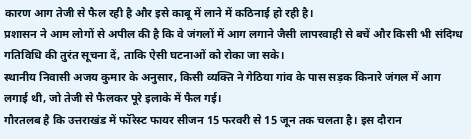कारण आग तेजी से फैल रही है और इसे काबू में लाने में कठिनाई हो रही है।
प्रशासन ने आम लोगों से अपील की है कि वे जंगलों में आग लगाने जैसी लापरवाही से बचें और किसी भी संदिग्ध गतिविधि की तुरंत सूचना दें, ताकि ऐसी घटनाओं को रोका जा सके।
स्थानीय निवासी अजय कुमार के अनुसार, किसी व्यक्ति ने गेठिया गांव के पास सड़क किनारे जंगल में आग लगाई थी, जो तेजी से फैलकर पूरे इलाके में फैल गई।
गौरतलब है कि उत्तराखंड में फॉरेस्ट फायर सीजन 15 फरवरी से 15 जून तक चलता है। इस दौरान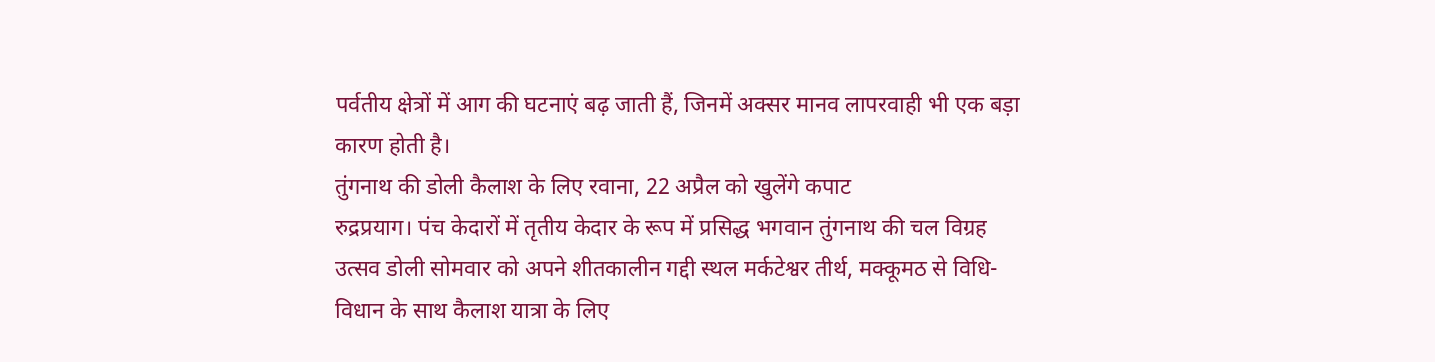पर्वतीय क्षेत्रों में आग की घटनाएं बढ़ जाती हैं, जिनमें अक्सर मानव लापरवाही भी एक बड़ा कारण होती है।
तुंगनाथ की डोली कैलाश के लिए रवाना, 22 अप्रैल को खुलेंगे कपाट
रुद्रप्रयाग। पंच केदारों में तृतीय केदार के रूप में प्रसिद्ध भगवान तुंगनाथ की चल विग्रह उत्सव डोली सोमवार को अपने शीतकालीन गद्दी स्थल मर्कटेश्वर तीर्थ, मक्कूमठ से विधि-विधान के साथ कैलाश यात्रा के लिए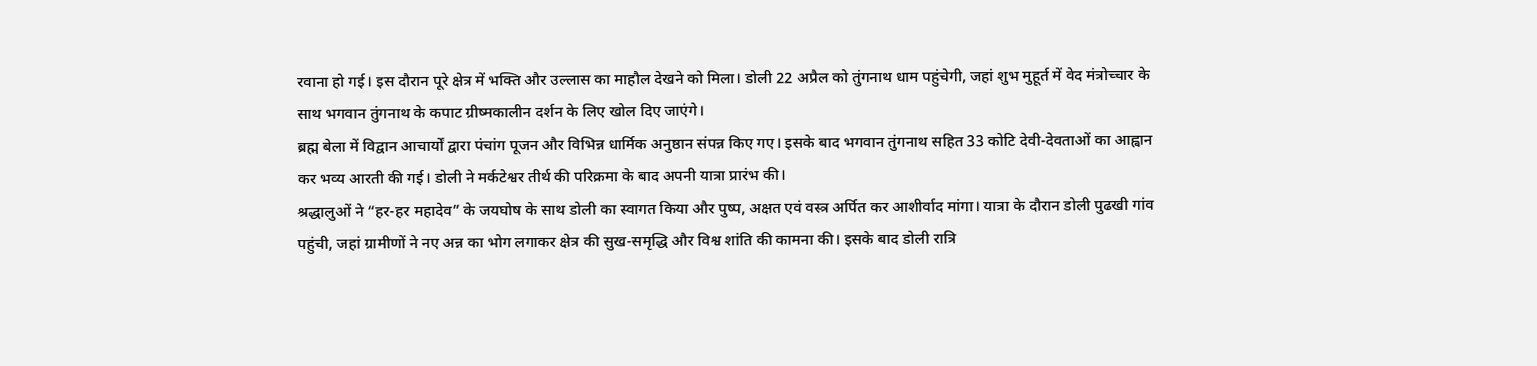रवाना हो गई। इस दौरान पूरे क्षेत्र में भक्ति और उल्लास का माहौल देखने को मिला। डोली 22 अप्रैल को तुंगनाथ धाम पहुंचेगी, जहां शुभ मुहूर्त में वेद मंत्रोच्चार के साथ भगवान तुंगनाथ के कपाट ग्रीष्मकालीन दर्शन के लिए खोल दिए जाएंगे।
ब्रह्म बेला में विद्वान आचार्यों द्वारा पंचांग पूजन और विभिन्न धार्मिक अनुष्ठान संपन्न किए गए। इसके बाद भगवान तुंगनाथ सहित 33 कोटि देवी-देवताओं का आह्वान कर भव्य आरती की गई। डोली ने मर्कटेश्वर तीर्थ की परिक्रमा के बाद अपनी यात्रा प्रारंभ की।
श्रद्धालुओं ने “हर-हर महादेव” के जयघोष के साथ डोली का स्वागत किया और पुष्प, अक्षत एवं वस्त्र अर्पित कर आशीर्वाद मांगा। यात्रा के दौरान डोली पुढखी गांव पहुंची, जहां ग्रामीणों ने नए अन्न का भोग लगाकर क्षेत्र की सुख-समृद्धि और विश्व शांति की कामना की। इसके बाद डोली रात्रि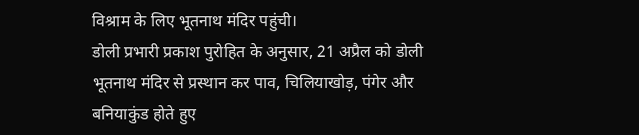विश्राम के लिए भूतनाथ मंदिर पहुंची।
डोली प्रभारी प्रकाश पुरोहित के अनुसार, 21 अप्रैल को डोली भूतनाथ मंदिर से प्रस्थान कर पाव, चिलियाखोड़, पंगेर और बनियाकुंड होते हुए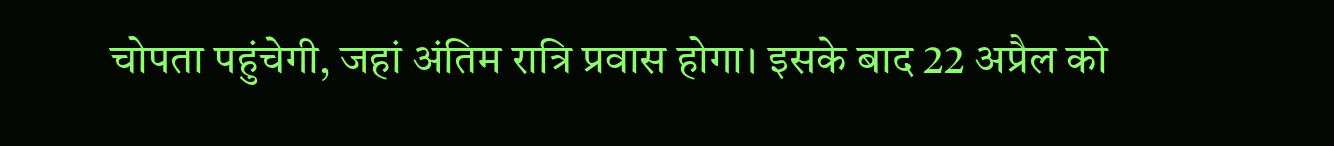चोपता पहुंचेगी, जहां अंतिम रात्रि प्रवास होगा। इसके बाद 22 अप्रैल को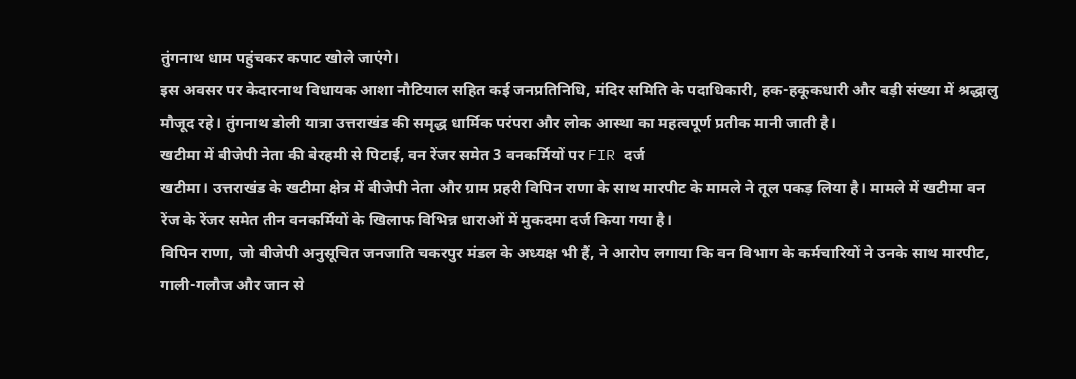तुंगनाथ धाम पहुंचकर कपाट खोले जाएंगे।
इस अवसर पर केदारनाथ विधायक आशा नौटियाल सहित कई जनप्रतिनिधि, मंदिर समिति के पदाधिकारी, हक-हकूकधारी और बड़ी संख्या में श्रद्धालु मौजूद रहे। तुंगनाथ डोली यात्रा उत्तराखंड की समृद्ध धार्मिक परंपरा और लोक आस्था का महत्वपूर्ण प्रतीक मानी जाती है।
खटीमा में बीजेपी नेता की बेरहमी से पिटाई, वन रेंजर समेत 3 वनकर्मियों पर FIR दर्ज
खटीमा। उत्तराखंड के खटीमा क्षेत्र में बीजेपी नेता और ग्राम प्रहरी विपिन राणा के साथ मारपीट के मामले ने तूल पकड़ लिया है। मामले में खटीमा वन रेंज के रेंजर समेत तीन वनकर्मियों के खिलाफ विभिन्न धाराओं में मुकदमा दर्ज किया गया है।
विपिन राणा, जो बीजेपी अनुसूचित जनजाति चकरपुर मंडल के अध्यक्ष भी हैं, ने आरोप लगाया कि वन विभाग के कर्मचारियों ने उनके साथ मारपीट, गाली-गलौज और जान से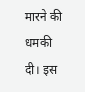मारने की धमकी दी। इस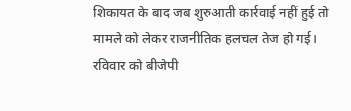शिकायत के बाद जब शुरुआती कार्रवाई नहीं हुई तो मामले को लेकर राजनीतिक हलचल तेज हो गई।
रविवार को बीजेपी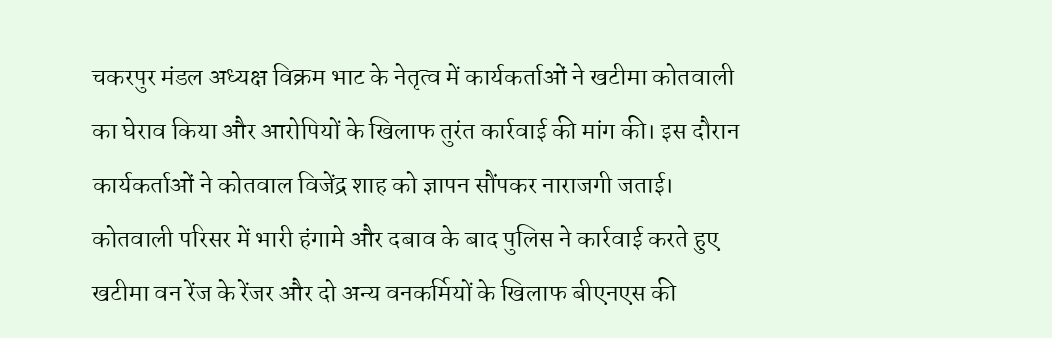चकरपुर मंडल अध्यक्ष विक्रम भाट के नेतृत्व में कार्यकर्ताओं ने खटीमा कोतवाली का घेराव किया और आरोपियों के खिलाफ तुरंत कार्रवाई की मांग की। इस दौरान कार्यकर्ताओं ने कोतवाल विजेंद्र शाह को ज्ञापन सौंपकर नाराजगी जताई।
कोतवाली परिसर में भारी हंगामे और दबाव के बाद पुलिस ने कार्रवाई करते हुए खटीमा वन रेंज के रेंजर और दो अन्य वनकर्मियों के खिलाफ बीएनएस की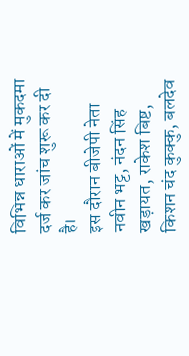विभिन्न धाराओं में मुकदमा दर्ज कर जांच शुरू कर दी है।
इस दौरान बीजेपी नेता नवीन भट्ट, नंदन सिंह खड़ायत, राकेश बिष्ट, किशन चंद कुक्कु, बलदेव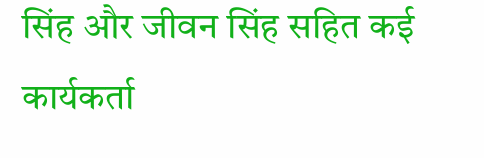सिंह और जीवन सिंह सहित कई कार्यकर्ता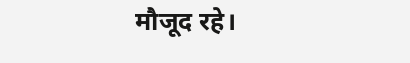मौजूद रहे।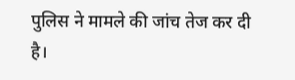पुलिस ने मामले की जांच तेज कर दी है।